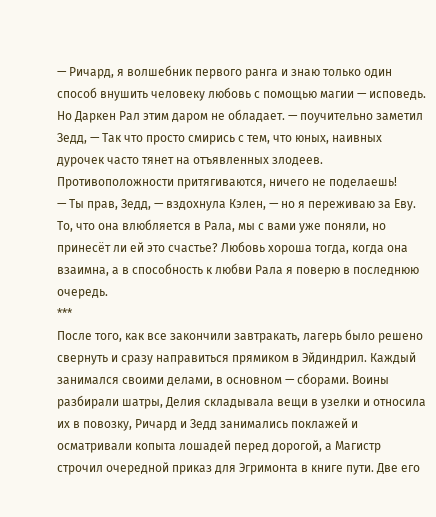— Ричард, я волшебник первого ранга и знаю только один способ внушить человеку любовь с помощью магии — исповедь. Но Даркен Рал этим даром не обладает. — поучительно заметил Зедд, — Так что просто смирись с тем, что юных, наивных дурочек часто тянет на отъявленных злодеев. Противоположности притягиваются, ничего не поделаешь!
— Ты прав, Зедд, — вздохнула Кэлен, — но я переживаю за Еву. То, что она влюбляется в Рала, мы с вами уже поняли, но принесёт ли ей это счастье? Любовь хороша тогда, когда она взаимна, а в способность к любви Рала я поверю в последнюю очередь.
***
После того, как все закончили завтракать, лагерь было решено свернуть и сразу направиться прямиком в Эйдиндрил. Каждый занимался своими делами, в основном — сборами. Воины разбирали шатры, Делия складывала вещи в узелки и относила их в повозку, Ричард и Зедд занимались поклажей и осматривали копыта лошадей перед дорогой, а Магистр строчил очередной приказ для Эгримонта в книге пути. Две его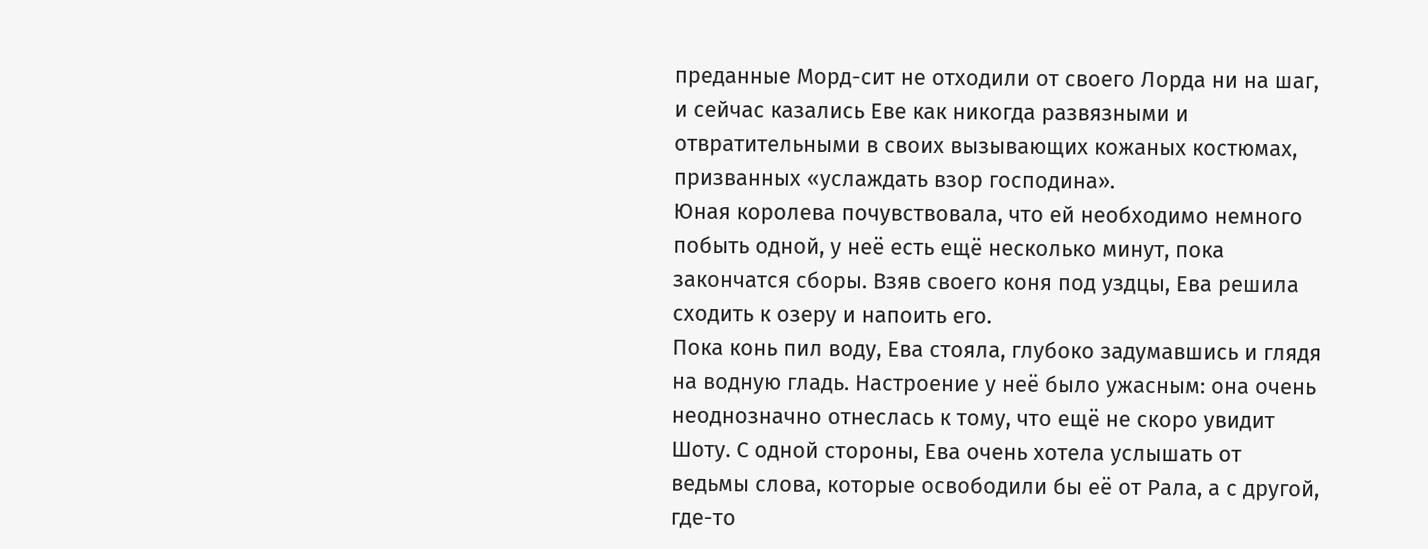преданные Морд-сит не отходили от своего Лорда ни на шаг, и сейчас казались Еве как никогда развязными и отвратительными в своих вызывающих кожаных костюмах, призванных «услаждать взор господина».
Юная королева почувствовала, что ей необходимо немного побыть одной, у неё есть ещё несколько минут, пока закончатся сборы. Взяв своего коня под уздцы, Ева решила сходить к озеру и напоить его.
Пока конь пил воду, Ева стояла, глубоко задумавшись и глядя на водную гладь. Настроение у неё было ужасным: она очень неоднозначно отнеслась к тому, что ещё не скоро увидит Шоту. С одной стороны, Ева очень хотела услышать от ведьмы слова, которые освободили бы её от Рала, а с другой, где-то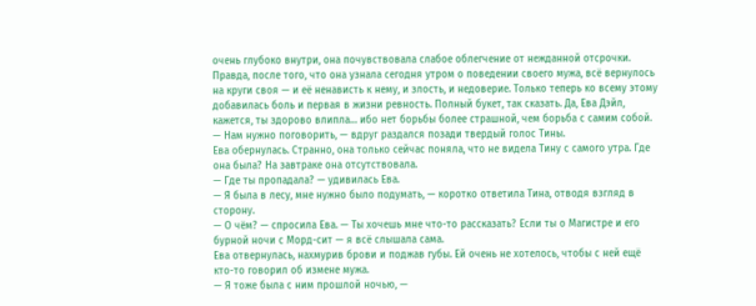очень глубоко внутри, она почувствовала слабое облегчение от нежданной отсрочки.
Правда, после того, что она узнала сегодня утром о поведении своего мужа, всё вернулось на круги своя — и её ненависть к нему, и злость, и недоверие. Только теперь ко всему этому добавилась боль и первая в жизни ревность. Полный букет, так сказать. Да, Ева Дэйл, кажется, ты здорово влипла… ибо нет борьбы более страшной, чем борьба с самим собой.
— Нам нужно поговорить, — вдруг раздался позади твердый голос Тины.
Ева обернулась. Странно, она только сейчас поняла, что не видела Тину с самого утра. Где она была? На завтраке она отсутствовала.
— Где ты пропадала? — удивилась Ева.
— Я была в лесу, мне нужно было подумать, — коротко ответила Тина, отводя взгляд в сторону.
— О чём? — спросила Ева. — Ты хочешь мне что-то рассказать? Если ты о Магистре и его бурной ночи с Морд-сит — я всё слышала сама.
Ева отвернулась, нахмурив брови и поджав губы. Ей очень не хотелось, чтобы с ней ещё кто-то говорил об измене мужа.
— Я тоже была с ним прошлой ночью, —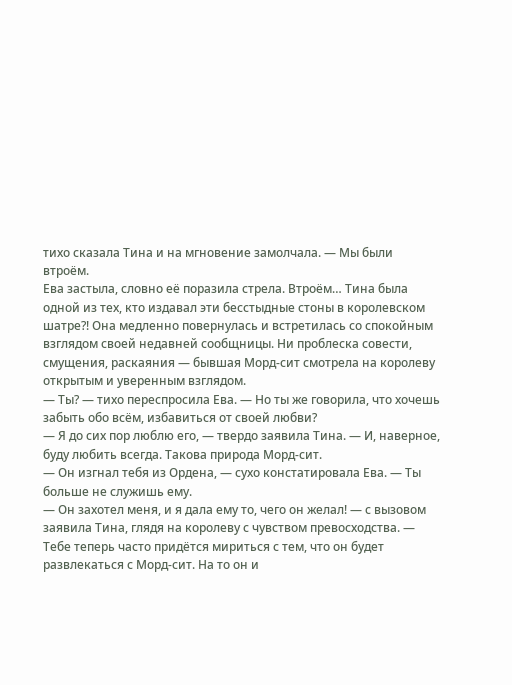тихо сказала Тина и на мгновение замолчала. — Мы были втроём.
Ева застыла, словно её поразила стрела. Втроём… Тина была одной из тех, кто издавал эти бесстыдные стоны в королевском шатре?! Она медленно повернулась и встретилась со спокойным взглядом своей недавней сообщницы. Ни проблеска совести, смущения, раскаяния — бывшая Морд-сит смотрела на королеву открытым и уверенным взглядом.
— Ты? — тихо переспросила Ева. — Но ты же говорила, что хочешь забыть обо всём, избавиться от своей любви?
— Я до сих пор люблю его, — твердо заявила Тина. — И, наверное, буду любить всегда. Такова природа Морд-сит.
— Он изгнал тебя из Ордена, — сухо констатировала Ева. — Ты больше не служишь ему.
— Он захотел меня, и я дала ему то, чего он желал! — с вызовом заявила Тина, глядя на королеву с чувством превосходства. — Тебе теперь часто придётся мириться с тем, что он будет развлекаться с Морд-сит. На то он и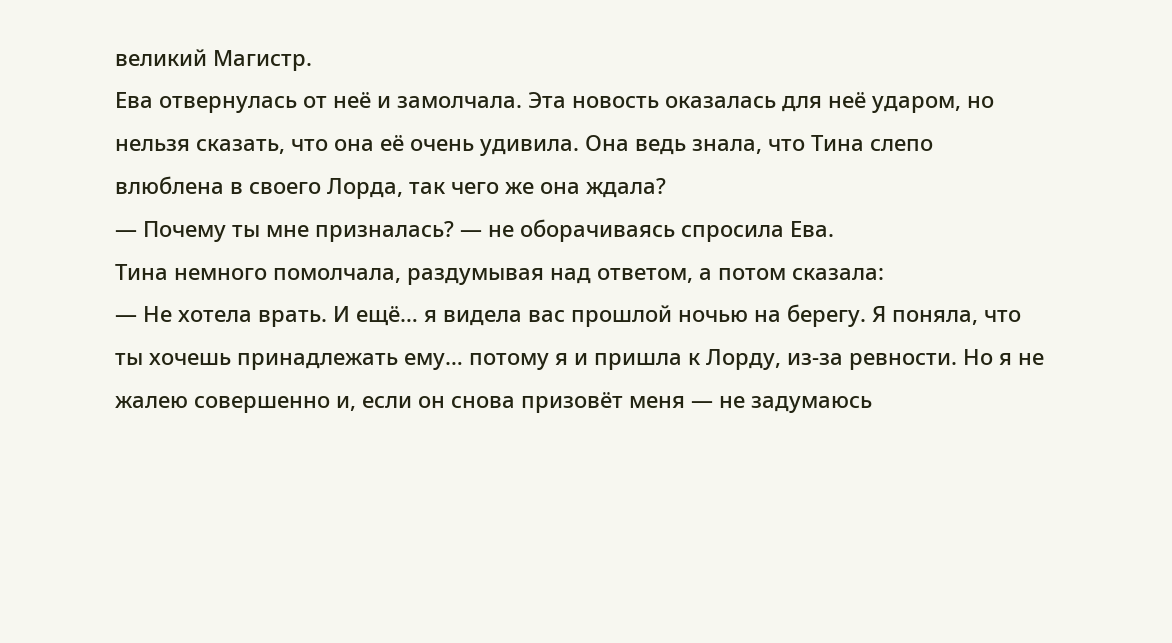великий Магистр.
Ева отвернулась от неё и замолчала. Эта новость оказалась для неё ударом, но нельзя сказать, что она её очень удивила. Она ведь знала, что Тина слепо влюблена в своего Лорда, так чего же она ждала?
— Почему ты мне призналась? — не оборачиваясь спросила Ева.
Тина немного помолчала, раздумывая над ответом, а потом сказала:
— Не хотела врать. И ещё… я видела вас прошлой ночью на берегу. Я поняла, что ты хочешь принадлежать ему… потому я и пришла к Лорду, из-за ревности. Но я не жалею совершенно и, если он снова призовёт меня — не задумаюсь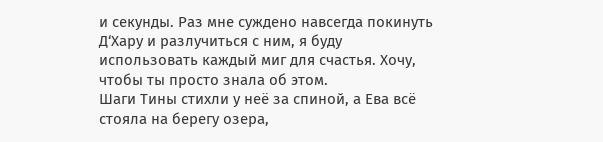и секунды. Раз мне суждено навсегда покинуть Д‘Хару и разлучиться с ним, я буду использовать каждый миг для счастья. Хочу, чтобы ты просто знала об этом.
Шаги Тины стихли у неё за спиной, а Ева всё стояла на берегу озера,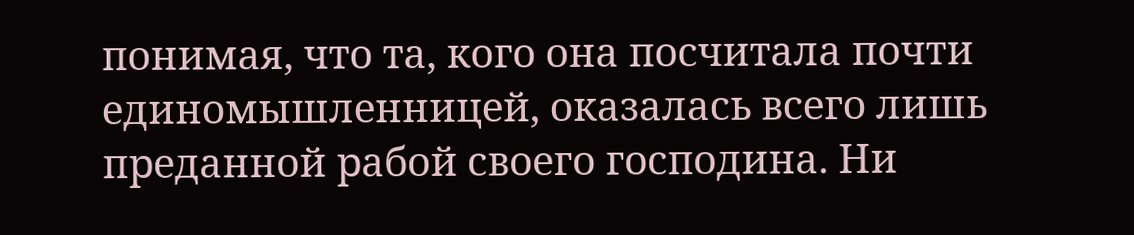понимая, что та, кого она посчитала почти единомышленницей, оказалась всего лишь преданной рабой своего господина. Ни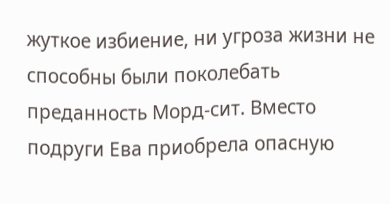жуткое избиение, ни угроза жизни не способны были поколебать преданность Морд-сит. Вместо подруги Ева приобрела опасную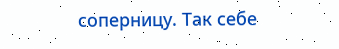соперницу. Так себе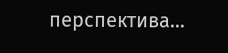перспектива…